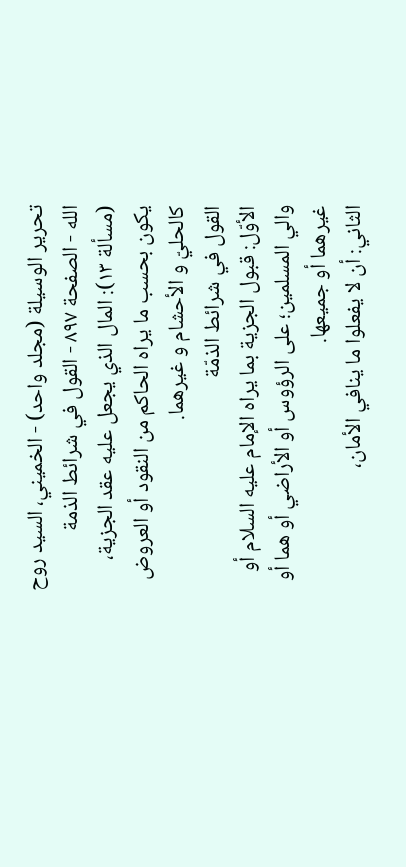تحرير الوسيلة (مجلد واحد) - الخميني، السيد روح الله - الصفحة ٨٩٧ - القول في شرائط الذمة
(مسألة ١٣): المال الذي يجعل عليه عقد الجزية، يكون بحسب ما يراه الحاكم من النقود أو العروض كالحليّ و الأحشام و غيرهما.
القول في شرائط الذمّة
الأوّل: قبول الجزية بما يراه الإمام عليه السلام أو والي المسلمين؛ على الرؤوس أو الأراضي أو هما أو غيرهما أو جميعها.
الثاني: أن لا يفعلوا ما ينافي الأمان،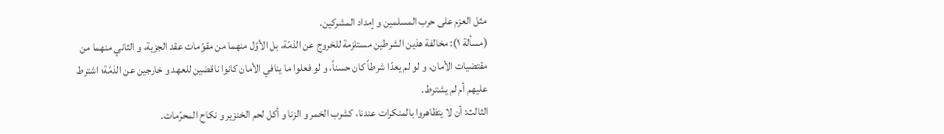مثل العزم على حرب المسلمين و إمداد المشركين.
(مسألة ١): مخالفة هذين الشرطين مستلزمة للخروج عن الذمّة، بل الأوّل منهما من مقوّمات عقد الجزية، و الثاني منهما من مقتضيات الأمان، و لو لم يعدّا شرطاً كان حسناً، و لو فعلوا ما ينافي الأمان كانوا ناقضين للعهد و خارجين عن الذمّة؛ اشترط عليهم أم لم يشترط.
الثالث: أن لا يتظاهروا بالمنكرات عندنا، كشرب الخمر و الزنا و أكل لحم الخنزير و نكاح المحرّمات.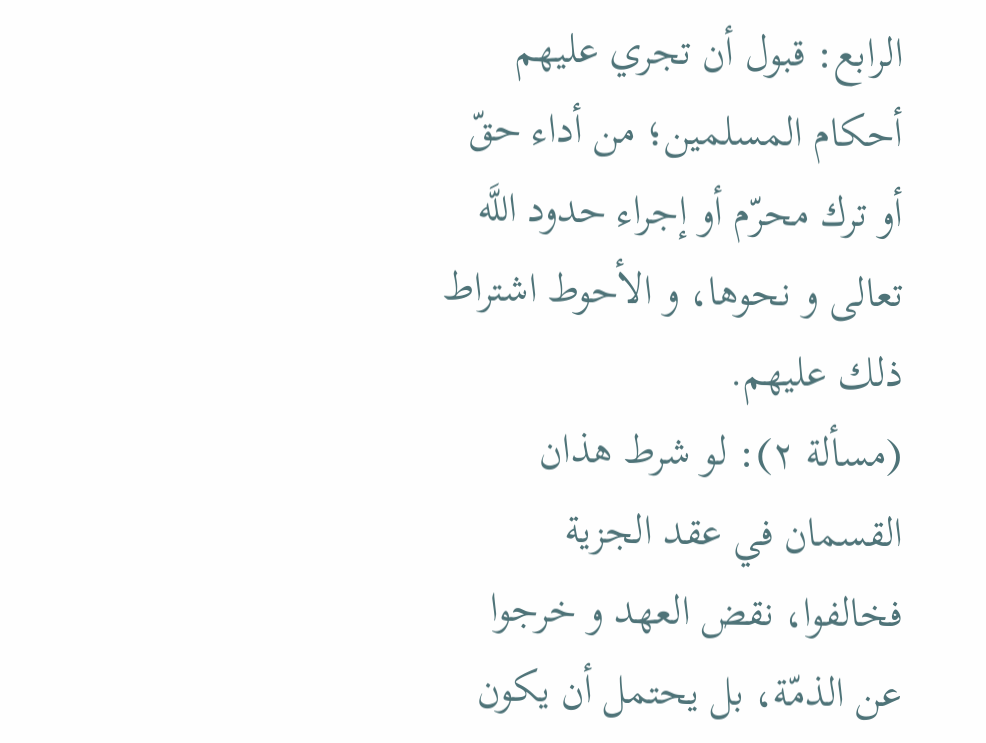الرابع: قبول أن تجري عليهم أحكام المسلمين؛ من أداء حقّ أو ترك محرّم أو إجراء حدود اللَّه تعالى و نحوها، و الأحوط اشتراط ذلك عليهم.
(مسألة ٢): لو شرط هذان القسمان في عقد الجزية فخالفوا، نقض العهد و خرجوا عن الذمّة، بل يحتمل أن يكون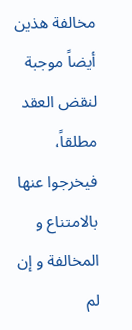مخالفة هذين أيضاً موجبة لنقض العقد مطلقاً، فيخرجوا عنها بالامتناع و المخالفة و إن لم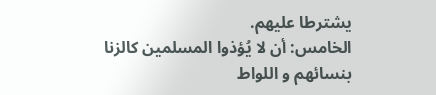يشترطا عليهم.
الخامس: أن لا يُؤذوا المسلمين كالزنا بنسائهم و اللواط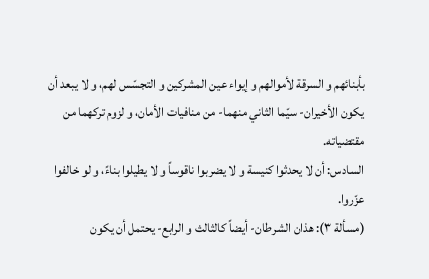بأبنائهم و السرقة لأموالهم و إيواء عين المشركين و التجسّس لهم، و لا يبعد أن يكون الأخيران- سيّما الثاني منهما- من منافيات الأمان، و لزوم تركهما من مقتضياته.
السادس: أن لا يحدثوا كنيسة و لا يضربوا ناقوساً و لا يطيلوا بناءً، و لو خالفوا عزّروا.
(مسألة ٣): هذان الشرطان- أيضاً كالثالث و الرابع- يحتمل أن يكون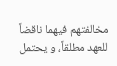مخالفتهم فيهما ناقضاً للعهد مطلقاً، و يحتمل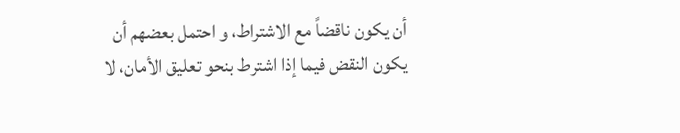أن يكون ناقضاً مع الاشتراط، و احتمل بعضهم أن يكون النقض فيما إذا اشترط بنحو تعليق الأمان، لا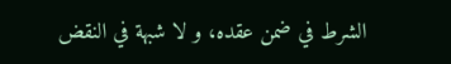الشرط في ضمن عقده، و لا شبهة في النقض